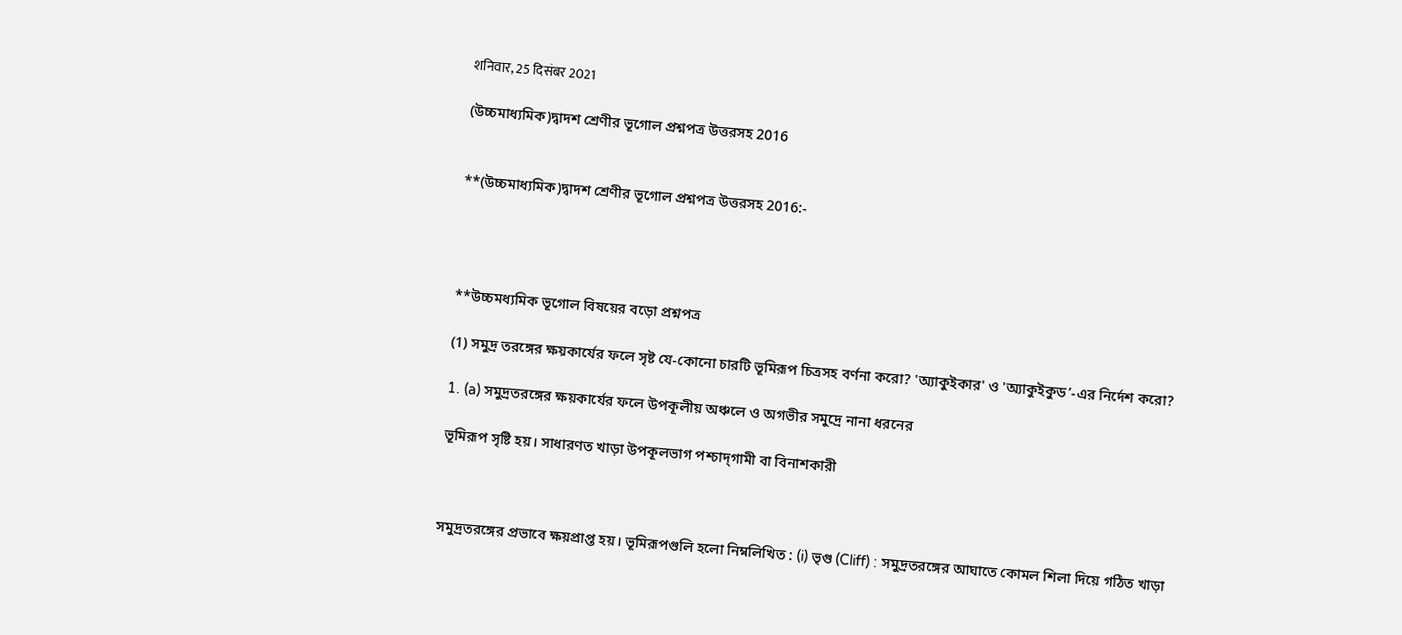शनिवार, 25 दिसंबर 2021

(উচ্চমাধ্যমিক)দ্বাদশ শ্রেণীর ভূগোল প্রশ্নপত্র উত্তরসহ 2016


**(উচ্চমাধ্যমিক)দ্বাদশ শ্রেণীর ভূগোল প্রশ্নপত্র উত্তরসহ 2016:-




**উচ্চমধ্যমিক ভূগোল বিষয়ের বড়ো প্রশ্নপত্র

(1) সমুদ্র তরঙ্গের ক্ষয়কার্যের ফলে সৃষ্ট যে-কোনো চারটি ভূমিরূপ চিত্রসহ বর্ণনা করো? 'অ্যাকুইকার' ও 'অ্যাকুইকুড’-এর নির্দেশ করো?

1. (a) সমুদ্রতরঙ্গের ক্ষয়কার্যের ফলে উপকূলীয় অঞ্চলে ও অগভীর সমুদ্রে নানা ধরনের

ভূমিরূপ সৃষ্টি হয়। সাধারণত খাড়া উপকূলভাগ পশ্চাদ্‌গামী বা বিনাশকারী



সমুদ্রতরঙ্গের প্রভাবে ক্ষয়প্রাপ্ত হয়। ভূমিরূপগুলি হলো নিম্নলিখিত : (i) ভৃগু (Cliff) : সমুদ্রতরঙ্গের আঘাতে কোমল শিলা দিয়ে গঠিত খাড়া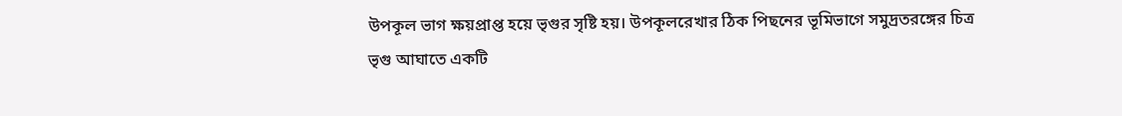উপকূল ভাগ ক্ষয়প্রাপ্ত হয়ে ভৃগুর সৃষ্টি হয়। উপকূলরেখার ঠিক পিছনের ভূমিভাগে সমুদ্রতরঙ্গের চিত্র ভৃগু আঘাতে একটি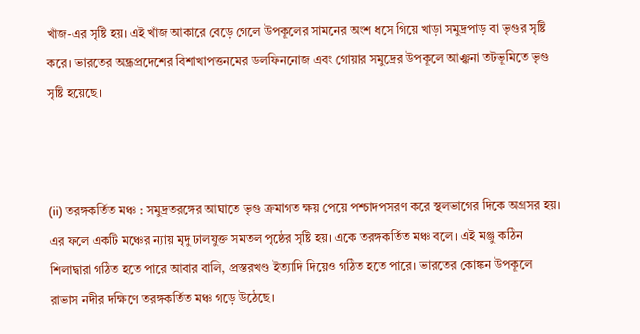খাঁজ-এর সৃষ্টি হয়। এই খাঁজ আকারে বেড়ে গেলে উপকূলের সামনের অংশ ধসে গিয়ে খাড়া সমুদ্রপাড় বা ভৃগুর সৃষ্টি করে। ভারতের অন্ধ্রপ্রদেশের বিশাখাপত্তনমের ডলফিননোজ এবং গোয়ার সমুদ্রের উপকূলে আঞ্ঝনা তটভূমিতে ভৃগু সৃষ্টি হয়েছে।



(ii) তরঙ্গকর্তিত মঞ্চ : সমুদ্রতরঙ্গের আঘাতে ভৃগু ক্রমাগত ক্ষয় পেয়ে পশ্চাদপসরণ করে স্থলভাগের দিকে অগ্রসর হয়। এর ফলে একটি মঞ্চের ন্যায় মৃদু ঢালযুক্ত সমতল পৃষ্ঠের সৃষ্টি হয়। একে তরঙ্গকর্তিত মঞ্চ বলে। এই মঞ্জু কঠিন শিলাদ্বারা গঠিত হতে পারে আবার বালি, প্রস্তরখণ্ড ইত্যাদি দিয়েও গঠিত হতে পারে। ভারতের কোঙ্কন উপকূলে রাভাস নদীর দক্ষিণে তরঙ্গকর্তিত মঞ্চ গড়ে উঠেছে।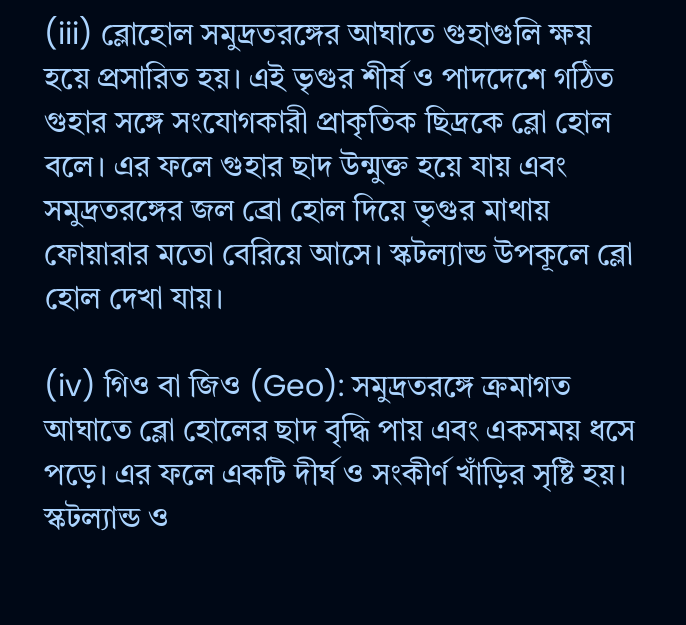(iii) ব্লোহোল সমুদ্রতরঙ্গের আঘাতে গুহাগুলি ক্ষয় হয়ে প্রসারিত হয়। এই ভৃগুর শীর্ষ ও পাদদেশে গঠিত গুহার সঙ্গে সংযোগকারী প্রাকৃতিক ছিদ্রকে ব্লো হোল বলে। এর ফলে গুহার ছাদ উন্মুক্ত হয়ে যায় এবং সমুদ্রতরঙ্গের জল ব্রো হোল দিয়ে ভৃগুর মাথায় ফোয়ারার মতো বেরিয়ে আসে। স্কটল্যান্ড উপকূলে ব্লো হোল দেখা যায়।

(iv) গিও বা জিও (Geo): সমুদ্রতরঙ্গে ক্রমাগত আঘাতে ব্লো হোলের ছাদ বৃদ্ধি পায় এবং একসময় ধসে পড়ে। এর ফলে একটি দীর্ঘ ও সংকীর্ণ খাঁড়ির সৃষ্টি হয়। স্কটল্যান্ড ও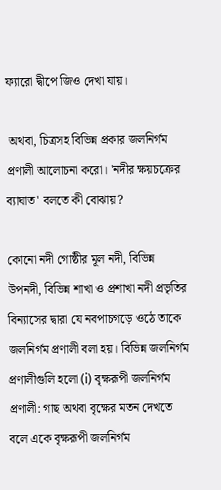ফ্যারো দ্বীপে জিও দেখা যায়।

 অথবা, চিত্রসহ বিভিন্ন প্রকার জলনির্গম প্রণালী আলোচনা করো। 'নদীর ক্ষয়চক্রের ব্যাঘাত' বলতে কী বোঝায়?

কোনো নদী গোষ্ঠীর মূল নদী, বিভিন্ন উপনদী, বিভিন্ন শাখা ও প্রশাখা নদী প্রভৃতির বিন্যাসের দ্বারা যে নবপাচগড়ে ওঠে তাকে জলনির্গম প্রণালী বলা হয়। বিভিন্ন জলনির্গম প্রণালীগুলি হলো (i) বৃক্ষরূপী জলনির্গম প্রণালী: গাছ অথবা বৃক্ষের মতন দেখতে বলে একে বৃক্ষরূপী জলনির্গম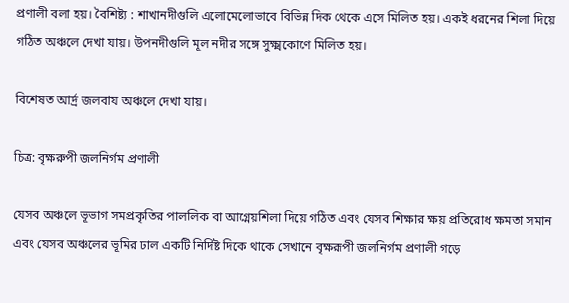প্রণালী বলা হয়। বৈশিষ্ট্য : শাখানদীগুলি এলোমেলোভাবে বিভিন্ন দিক থেকে এসে মিলিত হয়। একই ধরনের শিলা দিয়ে গঠিত অঞ্চলে দেখা যায়। উপনদীগুলি মূল নদীর সঙ্গে সুক্ষ্মকোণে মিলিত হয়।

বিশেষত আর্দ্র জলবায অঞ্চলে দেখা যায়।

চিত্র: বৃক্ষরুপী জলনির্গম প্রণালী

যেসব অঞ্চলে ভূভাগ সমপ্রকৃতির পাললিক বা আগ্নেয়শিলা দিয়ে গঠিত এবং যেসব শিক্ষার ক্ষয় প্রতিরোধ ক্ষমতা সমান এবং যেসব অঞ্চলের ভূমির ঢাল একটি নির্দিষ্ট দিকে থাকে সেখানে বৃক্ষরূপী জলনির্গম প্রণালী গড়ে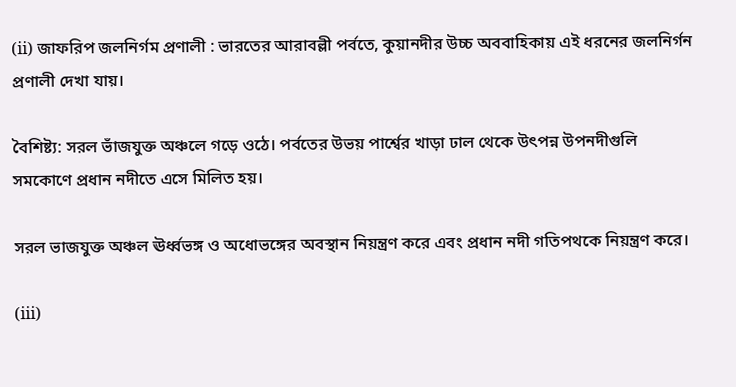(ii) জাফরিপ জলনির্গম প্রণালী : ভারতের আরাবল্লী পর্বতে, কুয়ানদীর উচ্চ অববাহিকায় এই ধরনের জলনির্গন প্রণালী দেখা যায়।

বৈশিষ্ট্য: সরল ভাঁজযুক্ত অঞ্চলে গড়ে ওঠে। পর্বতের উভয় পার্শ্বের খাড়া ঢাল থেকে উৎপন্ন উপনদীগুলি সমকোণে প্রধান নদীতে এসে মিলিত হয়।

সরল ভাজযুক্ত অঞ্চল ঊর্ধ্বভঙ্গ ও অধোভঙ্গের অবস্থান নিয়ন্ত্রণ করে এবং প্রধান নদী গতিপথকে নিয়ন্ত্রণ করে।

(iii)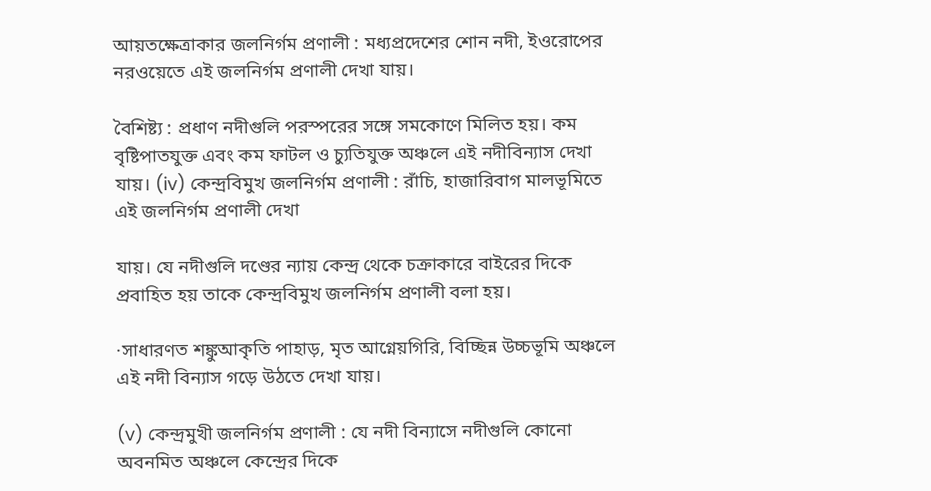আয়তক্ষেত্রাকার জলনির্গম প্রণালী : মধ্যপ্রদেশের শোন নদী, ইওরোপের নরওয়েতে এই জলনির্গম প্রণালী দেখা যায়।

বৈশিষ্ট্য : প্রধাণ নদীগুলি পরস্পরের সঙ্গে সমকোণে মিলিত হয়। কম বৃষ্টিপাতযুক্ত এবং কম ফাটল ও চ্যুতিযুক্ত অঞ্চলে এই নদীবিন্যাস দেখা যায়। (iv) কেন্দ্রবিমুখ জলনির্গম প্রণালী : রাঁচি, হাজারিবাগ মালভূমিতে এই জলনির্গম প্রণালী দেখা

যায়। যে নদীগুলি দণ্ডের ন্যায় কেন্দ্র থেকে চক্রাকারে বাইরের দিকে প্রবাহিত হয় তাকে কেন্দ্রবিমুখ জলনির্গম প্রণালী বলা হয়।

·সাধারণত শঙ্কুআকৃতি পাহাড়, মৃত আগ্নেয়গিরি, বিচ্ছিন্ন উচ্চভূমি অঞ্চলে এই নদী বিন্যাস গড়ে উঠতে দেখা যায়।

(v) কেন্দ্রমুখী জলনির্গম প্রণালী : যে নদী বিন্যাসে নদীগুলি কোনো অবনমিত অঞ্চলে কেন্দ্রের দিকে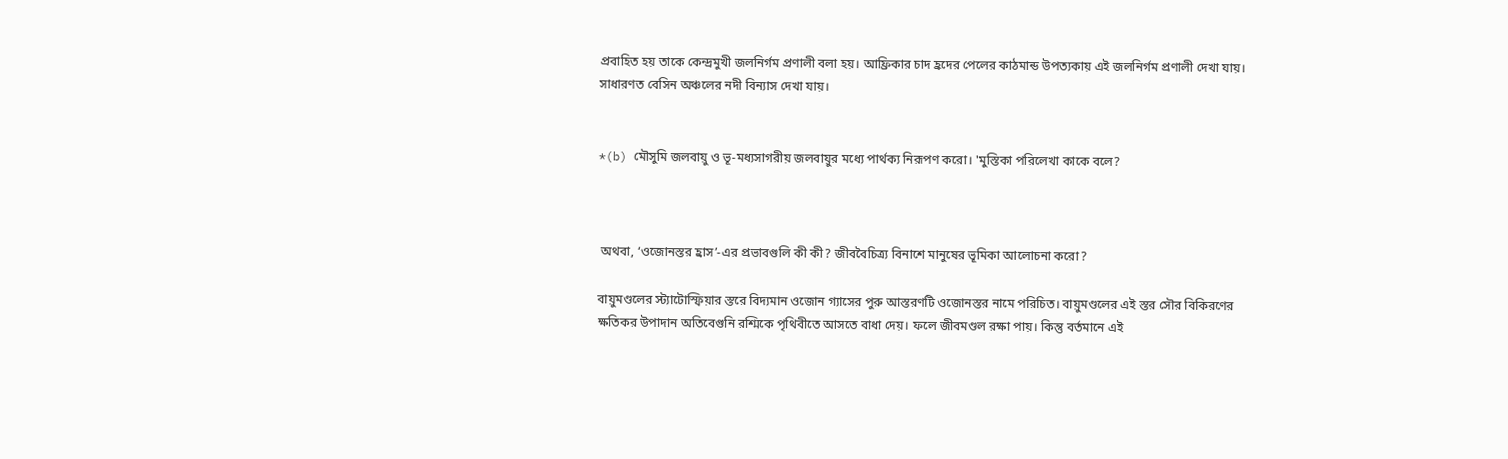প্রবাহিত হয় তাকে কেন্দ্রমুখী জলনির্গম প্রণালী বলা হয়। আফ্রিকার চাদ হ্রদের পেলের কাঠমান্ড উপত্যকায় এই জলনির্গম প্রণালী দেখা যায়। সাধারণত বেসিন অঞ্চলের নদী বিন্যাস দেখা যায়।


*(b) মৌসুমি জলবায়ু ও ভূ-মধ্যসাগরীয় জলবায়ুর মধ্যে পার্থক্য নিরূপণ করো। 'মুস্তিকা পরিলেখা কাকে বলে?



 অথবা, ‘ওজোনস্তর হ্রাস’-এর প্রভাবগুলি কী কী? জীববৈচিত্র্য বিনাশে মানুষের ভূমিকা আলোচনা করো?

বায়ুমণ্ডলের স্ট্যাটোস্ফিয়ার স্তরে বিদ্যমান ওজোন গ্যাসের পুরু আস্তরণটি ওজোনস্তর নামে পরিচিত। বায়ুমণ্ডলের এই স্তর সৌর বিকিরণের ক্ষতিকর উপাদান অতিবেগুনি রশ্মিকে পৃথিবীতে আসতে বাধা দেয়। ফলে জীবমণ্ডল রক্ষা পায়। কিন্তু বর্তমানে এই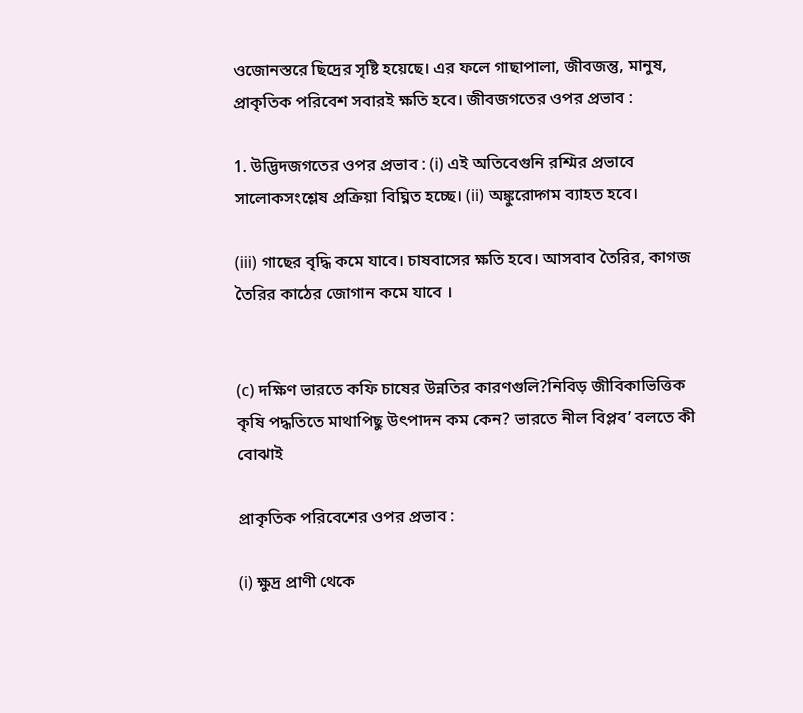ওজোনস্তরে ছিদ্রের সৃষ্টি হয়েছে। এর ফলে গাছাপালা, জীবজন্তু, মানুষ, প্রাকৃতিক পরিবেশ সবারই ক্ষতি হবে। জীবজগতের ওপর প্রভাব :

1. উদ্ভিদজগতের ওপর প্রভাব : (i) এই অতিবেগুনি রশ্মির প্রভাবে সালোকসংশ্লেষ প্রক্রিয়া বিঘ্নিত হচ্ছে। (ii) অঙ্কুরোদ্গম ব্যাহত হবে।

(iii) গাছের বৃদ্ধি কমে যাবে। চাষবাসের ক্ষতি হবে। আসবাব তৈরির, কাগজ তৈরির কাঠের জোগান কমে যাবে ।


(c) দক্ষিণ ভারতে কফি চাষের উন্নতির কারণগুলি?নিবিড় জীবিকাভিত্তিক কৃষি পদ্ধতিতে মাথাপিছু উৎপাদন কম কেন? ভারতে নীল বিপ্লব’ বলতে কী বোঝাই

প্রাকৃতিক পরিবেশের ওপর প্রভাব :

(i) ক্ষুদ্র প্রাণী থেকে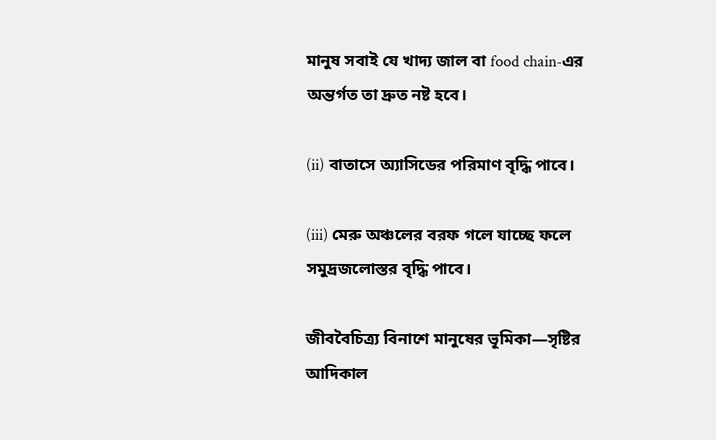মানুষ সবাই যে খাদ্য জাল বা food chain-এর অন্তর্গত তা দ্রুত নষ্ট হবে।

(ii) বাতাসে অ্যাসিডের পরিমাণ বৃদ্ধি পাবে।

(iii) মেরু অঞ্চলের বরফ গলে যাচ্ছে ফলে সমুদ্রজলোস্তর বৃদ্ধি পাবে।

জীববৈচিত্র্য বিনাশে মানুষের ভূমিকা—সৃষ্টির আদিকাল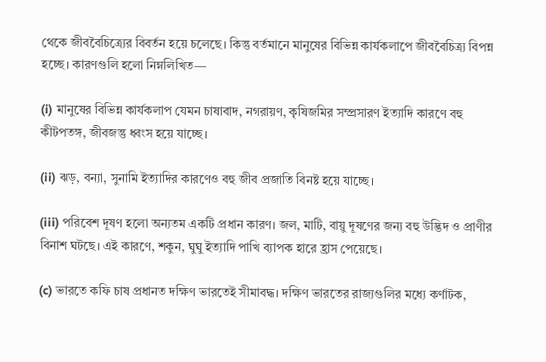থেকে জীববৈচিত্র্যের বিবর্তন হয়ে চলেছে। কিন্তু বর্তমানে মানুষের বিভিন্ন কার্যকলাপে জীববৈচিত্র্য বিপন্ন হচ্ছে। কারণগুলি হলো নিম্নলিখিত—

(i) মানুষের বিভিন্ন কার্যকলাপ যেমন চাষাবাদ, নগরায়ণ, কৃষিজমির সম্প্রসারণ ইত্যাদি কারণে বহু কীটপতঙ্গ, জীবজন্তু ধ্বংস হয়ে যাচ্ছে।

(ii) ঝড়, বন্যা, সুনামি ইত্যাদির কারণেও বহু জীব প্রজাতি বিনষ্ট হয়ে যাচ্ছে।

(iii) পরিবেশ দূষণ হলো অন্যতম একটি প্রধান কারণ। জল, মাটি, বায়ু দূষণের জন্য বহু উদ্ভিদ ও প্রাণীর বিনাশ ঘটছে। এই কারণে, শকুন, ঘুঘু ইত্যাদি পাখি ব্যাপক হারে হ্রাস পেয়েছে।

(c) ভারতে কফি চাষ প্রধানত দক্ষিণ ভারতেই সীমাবদ্ধ। দক্ষিণ ভারতের রাজ্যগুলির মধ্যে কর্ণাটক,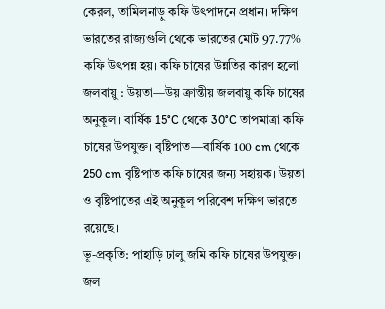কেরল, তামিলনাড়ু কফি উৎপাদনে প্রধান। দক্ষিণ ভারতের রাজ্যগুলি থেকে ভারতের মোট 97.77% কফি উৎপন্ন হয়। কফি চাষের উন্নতির কারণ হলো জলবায়ু : উয়তা—উয় ক্রান্তীয় জলবায়ু কফি চাষের অনুকূল। বার্ষিক 15°C থেকে 30°C তাপমাত্রা কফি চাষের উপযুক্ত। বৃষ্টিপাত—বার্ষিক 100 cm থেকে 250 cm বৃষ্টিপাত কফি চাষের জন্য সহায়ক। উয়তা ও বৃষ্টিপাতের এই অনুকূল পরিবেশ দক্ষিণ ভারতে রয়েছে।
ভূ-প্রকৃতি: পাহাড়ি ঢালু জমি কফি চাষের উপযুক্ত। জল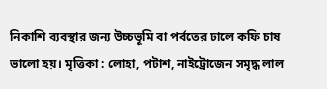নিকাশি ব্যবস্থার জন্য উচ্চভূমি বা পর্বতের ঢালে কফি চাষ ভালো হয়। মৃত্তিকা : লোহা, পটাশ, নাইট্রোজেন সমৃদ্ধ লাল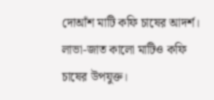দোআঁশ মাটি কফি চাষের আদর্শ। লাভা-জাত কালো মাটিও কফি চাষের উপযুক্ত।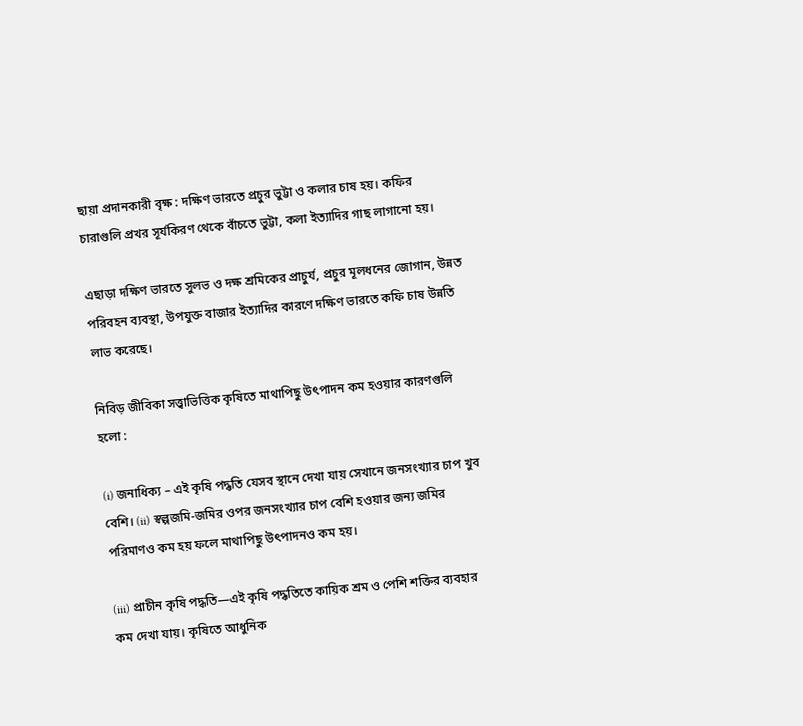ছায়া প্রদানকারী বৃক্ষ : দক্ষিণ ভারতে প্রচুর ভুট্টা ও কলার চাষ হয়। কফির চারাগুলি প্রখর সূর্যকিরণ থেকে বাঁচতে ভুট্টা, কলা ইত্যাদির গাছ লাগানো হয়।

এছাড়া দক্ষিণ ভারতে সুলভ ও দক্ষ শ্রমিকের প্রাচুর্য, প্রচুর মূলধনের জোগান, উন্নত পরিবহন ব্যবস্থা, উপযুক্ত বাজার ইত্যাদির কারণে দক্ষিণ ভারতে কফি চাষ উন্নতি লাভ করেছে।

নিবিড় জীবিকা সত্ত্বাভিত্তিক কৃষিতে মাথাপিছু উৎপাদন কম হওয়ার কারণগুলি হলো :

(i) জনাধিক্য – এই কৃষি পদ্ধতি যেসব স্থানে দেখা যায় সেখানে জনসংখ্যার চাপ খুব বেশি। (ii) স্বল্পজমি-জমির ওপর জনসংখ্যার চাপ বেশি হওয়ার জন্য জমির পরিমাণও কম হয় ফলে মাথাপিছু উৎপাদনও কম হয়।

(iii) প্রাচীন কৃষি পদ্ধতি—এই কৃষি পদ্ধতিতে কায়িক শ্রম ও পেশি শক্তির ব্যবহার কম দেখা যায়। কৃষিতে আধুনিক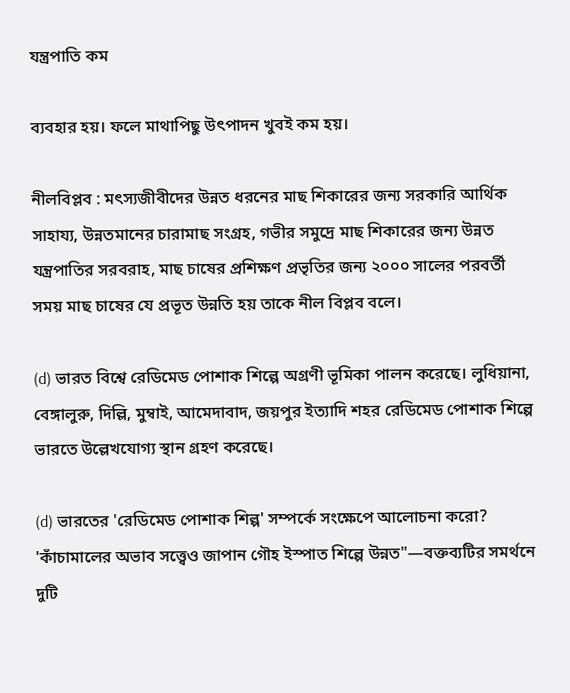যন্ত্রপাতি কম

ব্যবহার হয়। ফলে মাথাপিছু উৎপাদন খুবই কম হয়।

নীলবিপ্লব : মৎস্যজীবীদের উন্নত ধরনের মাছ শিকারের জন্য সরকারি আর্থিক সাহায্য, উন্নতমানের চারামাছ সংগ্রহ, গভীর সমুদ্রে মাছ শিকারের জন্য উন্নত যন্ত্রপাতির সরবরাহ, মাছ চাষের প্রশিক্ষণ প্রভৃতির জন্য ২০০০ সালের পরবর্তী সময় মাছ চাষের যে প্রভূত উন্নতি হয় তাকে নীল বিপ্লব বলে।

(d) ভারত বিশ্বে রেডিমেড পোশাক শিল্পে অগ্রণী ভূমিকা পালন করেছে। লুধিয়ানা, বেঙ্গালুরু, দিল্লি, মুম্বাই, আমেদাবাদ, জয়পুর ইত্যাদি শহর রেডিমেড পোশাক শিল্পে ভারতে উল্লেখযোগ্য স্থান গ্রহণ করেছে।

(d) ভারতের 'রেডিমেড পোশাক শিল্প' সম্পর্কে সংক্ষেপে আলোচনা করো? 'কাঁচামালের অভাব সত্ত্বেও জাপান গৌহ ইস্পাত শিল্পে উন্নত"—বক্তব্যটির সমর্থনে দুটি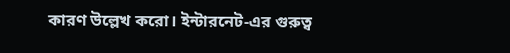কারণ উল্লেখ করো। ইন্টারনেট-এর গুরুত্ব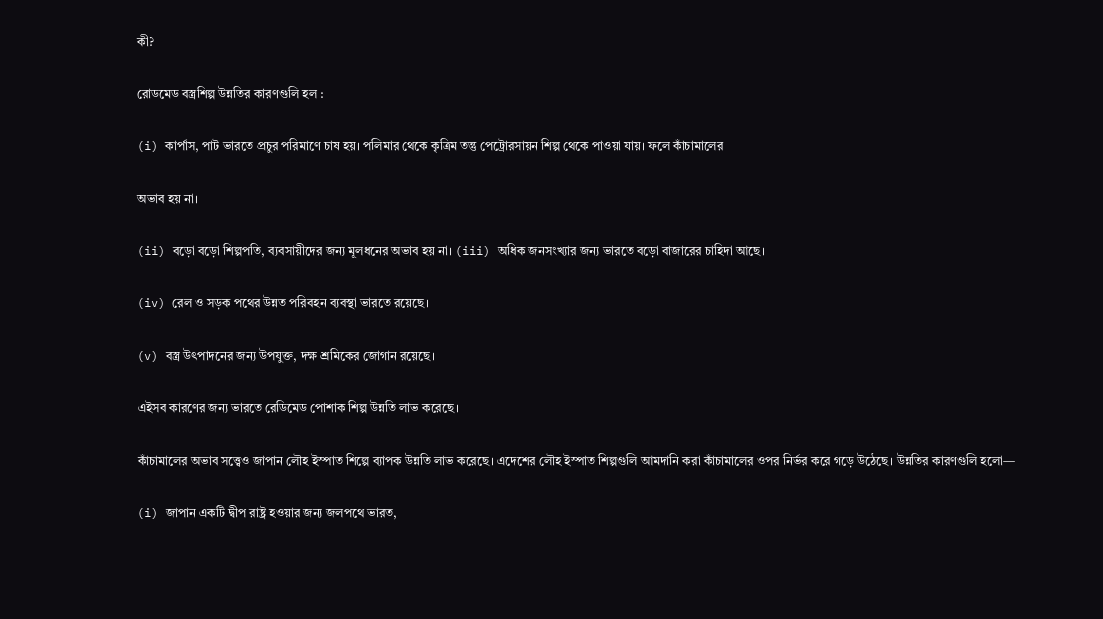কী?

রোডমেড বস্ত্রশিল্প উন্নতির কারণগুলি হল :

(i) কার্পাস, পাট ভারতে প্রচুর পরিমাণে চাষ হয়। পলিমার থেকে কৃত্রিম তন্তু পেট্রোরসায়ন শিল্প থেকে পাওয়া যায়। ফলে কাঁচামালের

অভাব হয় না।

(ii) বড়ো বড়ো শিল্পপতি, ব্যবসায়ীদের জন্য মূলধনের অভাব হয় না। (iii) অধিক জনসংখ্যার জন্য ভারতে বড়ো বাজারের চাহিদা আছে।

(iv) রেল ও সড়ক পথের উন্নত পরিবহন ব্যবস্থা ভারতে রয়েছে।

(v) বস্ত্র উৎপাদনের জন্য উপযুক্ত, দক্ষ শ্রমিকের জোগান রয়েছে।

এইসব কারণের জন্য ভারতে রেডিমেড পোশাক শিল্প উন্নতি লাভ করেছে।

কাঁচামালের অভাব সত্ত্বেও জাপান লৌহ ইস্পাত শিল্পে ব্যাপক উন্নতি লাভ করেছে। এদেশের লৌহ ইস্পাত শিল্পগুলি আমদানি করা কাঁচামালের ওপর নির্ভর করে গড়ে উঠেছে। উন্নতির কারণগুলি হলো—

(i) জাপান একটি দ্বীপ রাষ্ট্র হওয়ার জন্য জলপথে ভারত,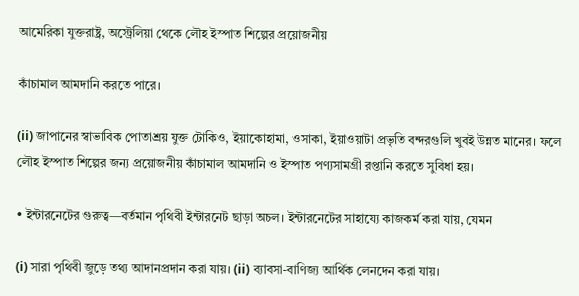আমেরিকা যুক্তরাষ্ট্র, অস্ট্রেলিয়া থেকে লৌহ ইস্পাত শিল্পের প্রয়োজনীয়

কাঁচামাল আমদানি করতে পারে।

(ii) জাপানের স্বাভাবিক পোতাশ্রয় যুক্ত টোকিও, ইয়াকোহামা, ওসাকা, ইয়াওয়াটা প্রভৃতি বন্দরগুলি খুবই উন্নত মানের। ফলে লৌহ ইস্পাত শিল্পের জন্য প্রয়োজনীয় কাঁচামাল আমদানি ও ইস্পাত পণ্যসামগ্রী রপ্তানি করতে সুবিধা হয়।

• ইন্টারনেটের গুরুত্ব—বর্তমান পৃথিবী ইন্টারনেট ছাড়া অচল। ইন্টারনেটের সাহায্যে কাজকর্ম করা যায়, যেমন

(i) সারা পৃথিবী জুড়ে তথ্য আদানপ্রদান করা যায়। (ii) ব্যাবসা-বাণিজ্য আর্থিক লেনদেন করা যায়।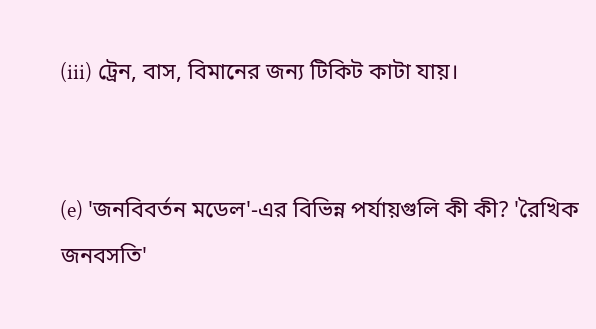(iii) ট্রেন, বাস, বিমানের জন্য টিকিট কাটা যায়।


(e) 'জনবিবর্তন মডেল'-এর বিভিন্ন পর্যায়গুলি কী কী? 'রৈখিক জনবসতি'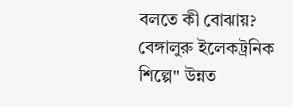বলতে কী বোঝায়? বেঙ্গালুরু ইলেকট্রনিক শিল্পে" উন্নত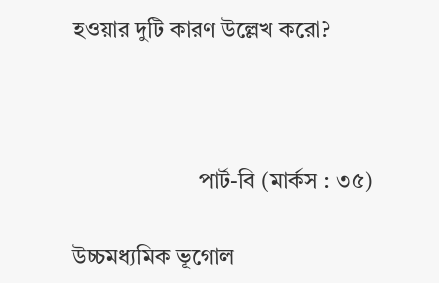হওয়ার দুটি কারণ উল্লেখ করো?



                      পার্ট-বি (মার্কস : ৩৫)

উচ্চমধ্যমিক ভূগোল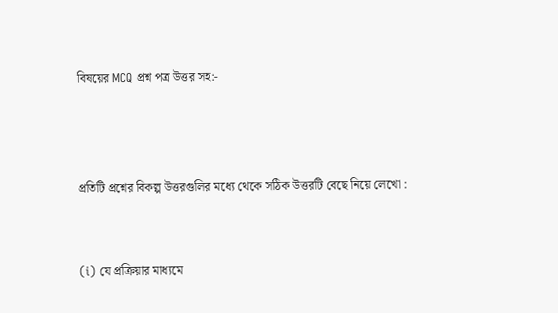বিষয়ের MCQ প্রশ্ন পত্র উত্তর সহ:-



প্রতিটি প্রশ্নের বিকল্প উত্তরগুলির মধ্যে থেকে সঠিক উত্তরটি বেছে নিয়ে লেখো :


(i) যে প্রক্রিয়ার মাধ্যমে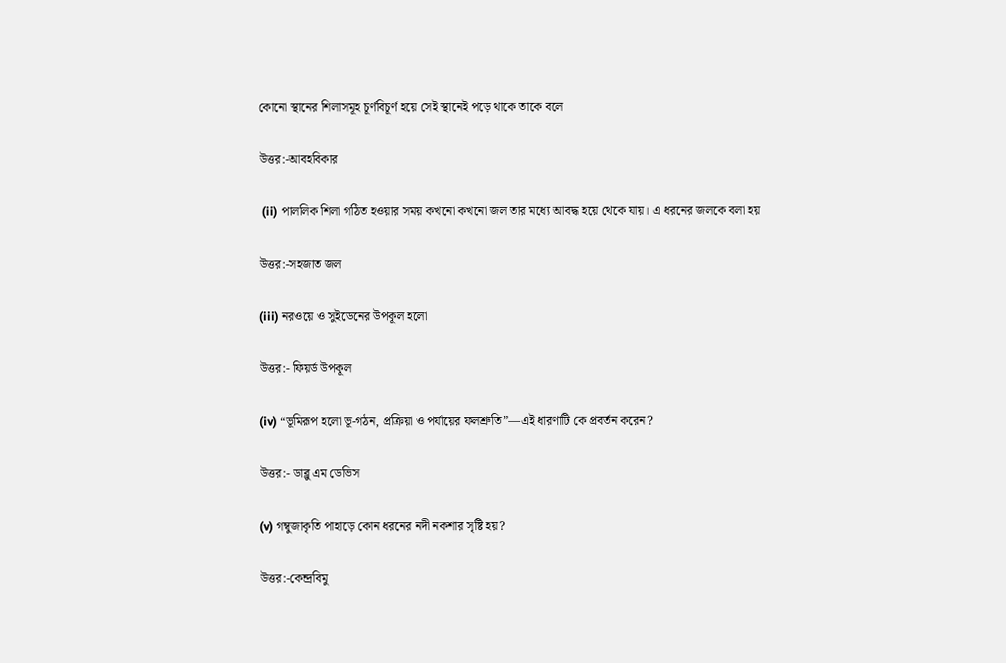কোনো স্থানের শিলাসমূহ চূর্ণবিচূর্ণ হয়ে সেই স্থানেই পড়ে থাকে তাকে বলে

উত্তর:-আবহবিকার

 (ii) পাললিক শিলা গঠিত হওয়ার সময় কখনো কখনো জল তার মধ্যে আবদ্ধ হয়ে থেকে যায়। এ ধরনের জলকে বলা হয়

উত্তর:-সহজাত জল

(iii) নরওয়ে ও সুইডেনের উপকূল হলো

উত্তর:- ফিয়র্ড উপকূল

(iv) “ভূমিরূপ হলো ভূ-গঠন, প্রক্রিয়া ও পর্যায়ের ফলশ্রুতি”—এই ধারণাটি কে প্রবর্তন করেন?

উত্তর:- ডাব্লু এম ডেভিস

(v) গম্বুজাকৃতি পাহাড়ে কোন ধরনের নদী নকশার সৃষ্টি হয়?

উত্তর:-কেন্দ্রবিমু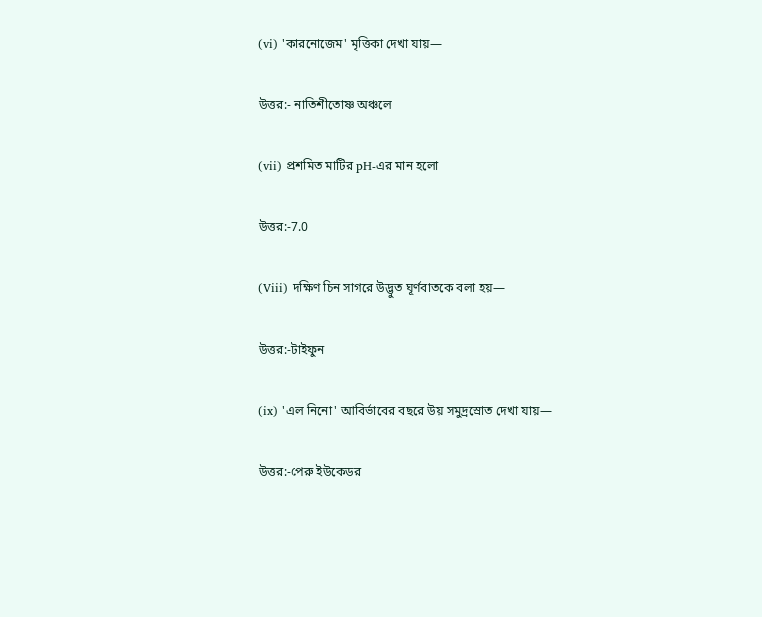(vi) 'কারনোজেম' মৃত্তিকা দেখা যায়—

উত্তর:- নাতিশীতোষ্ণ অঞ্চলে

(vii) প্রশমিত মাটির pH-এর মান হলো

উত্তর:-7.0

(Viii) দক্ষিণ চিন সাগরে উদ্ভুত ঘূর্ণবাতকে বলা হয়—

উত্তর:-টাইফুন

(ix) 'এল নিনো' আবির্ভাবের বছরে উয় সমুদ্রস্রোত দেখা যায়—

উত্তর:-পেরু ইউকেডর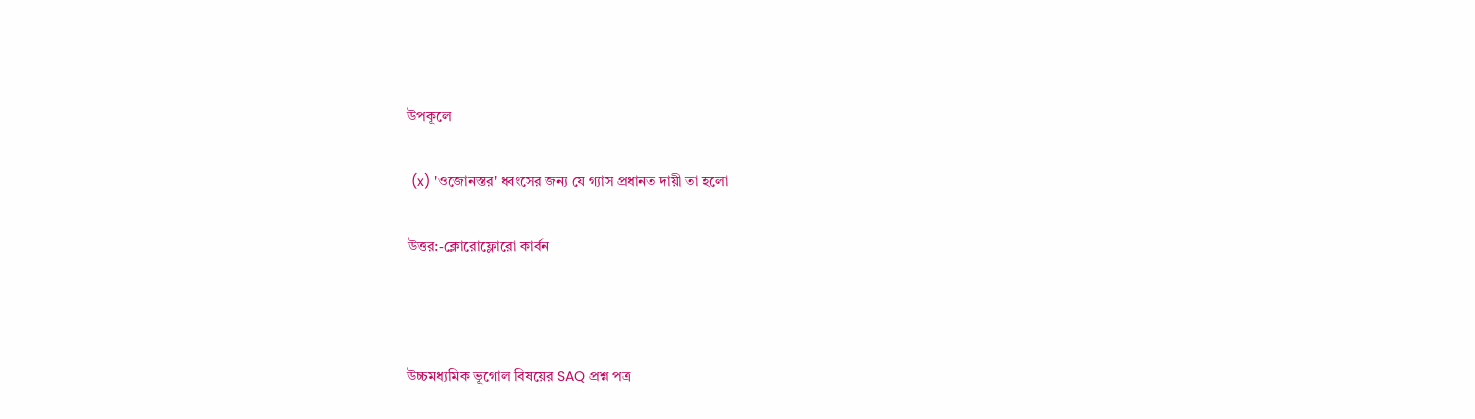উপকূলে

 (x) 'ওজোনস্তর' ধ্বংসের জন্য যে গ্যাস প্রধানত দায়ী তা হলো

উত্তর:-ক্লোরোফ্লোরো কার্বন



উচ্চমধ্যমিক ভূগোল বিষয়ের SAQ প্রশ্ন পত্র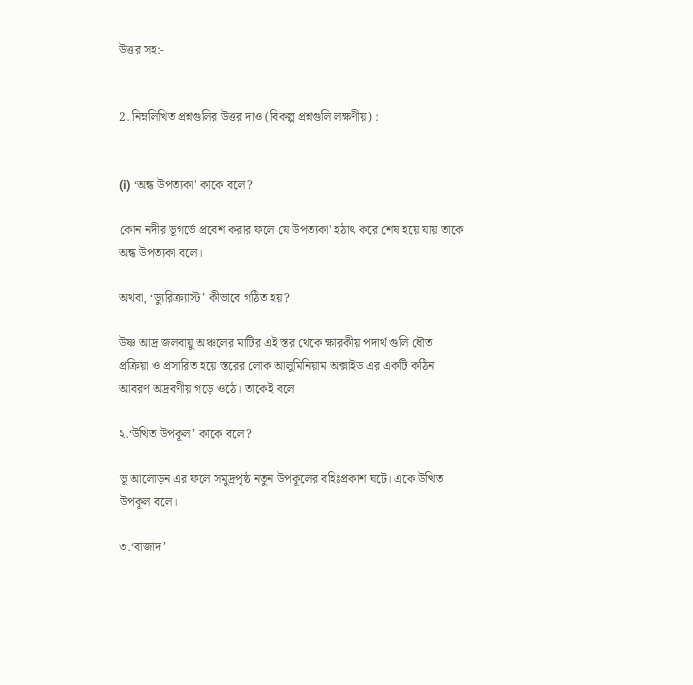উত্তর সহ:-


2. নিম্নলিখিত প্রশ্নগুলির উত্তর দাও (বিকল্প প্রশ্নগুলি লক্ষণীয়) :


(i) ‘অন্ধ উপত্যকা' কাকে বলে?

কোন নদীর ভূগর্ভে প্রবেশ করার ফলে যে উপত্যকা' হঠাৎ করে শেষ হয়ে যায় তাকে অন্ধ উপত্যকা বলে।

অথবা, ‘ড্যুরিক্র্যাস্ট’ কীভাবে গঠিত হয়?

উষ্ণ আদ্র জলবায়ু অঞ্চলের মাটির এই স্তর থেকে ক্ষারকীয় পদার্থ গুলি ধৌত প্রক্রিয়া ও প্রসারিত হয়ে স্তরের লোক আলুমিনিয়াম অক্সাইড এর একটি কঠিন আবরণ অদ্রবণীয় গড়ে ওঠে। তাকেই বলে

২.‘উত্থিত উপকূল’ কাকে বলে?

ভূ আলোড়ন এর ফলে সমুদ্রপৃষ্ঠ নতুন উপকূলের বহিঃপ্রকাশ ঘটে। একে উত্থিত উপকূল বলে।

৩.‘বাজাদ’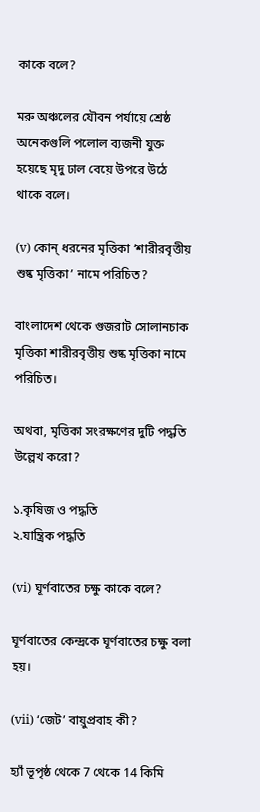কাকে বলে?

মরু অঞ্চলের যৌবন পর্যায়ে শ্রেষ্ঠ অনেকগুলি পলোল ব্যজনী যুক্ত হয়েছে মৃদু ঢাল বেয়ে উপরে উঠে থাকে বলে।

(v) কোন্ ধরনের মৃত্তিকা ‘শারীরবৃত্তীয় শুষ্ক মৃত্তিকা’ নামে পরিচিত?

বাংলাদেশ থেকে গুজরাট সোলানচাক মৃত্তিকা শারীরবৃত্তীয় শুষ্ক মৃত্তিকা নামে পরিচিত।

অথবা, মৃত্তিকা সংরক্ষণের দুটি পদ্ধতি উল্লেখ করো?

১.কৃষিজ ও পদ্ধতি
২.যান্ত্রিক পদ্ধতি

(vi) ঘূর্ণবাতের চক্ষু কাকে বলে?

ঘূর্ণবাতের কেন্দ্রকে ঘূর্ণবাতের চক্ষু বলা হয়।

(vii) ‘জেট’ বায়ুপ্রবাহ কী?

হ্যাঁ ভূপৃষ্ঠ থেকে 7 থেকে 14 কিমি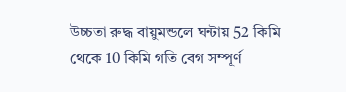উচ্চতা রুদ্ধ বায়ুমন্ডলে ঘন্টায় 52 কিমি থেকে 10 কিমি গতি বেগ সম্পূর্ণ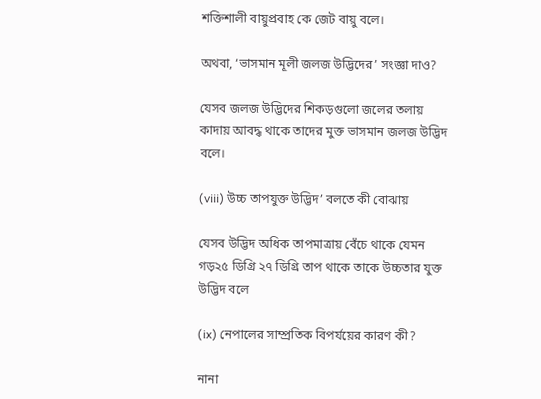শক্তিশালী বায়ুপ্রবাহ কে জেট বায়ু বলে।

অথবা, ‘ভাসমান মূলী জলজ উদ্ভিদের’ সংজ্ঞা দাও?

যেসব জলজ উদ্ভিদের শিকড়গুলো জলের তলায় কাদায় আবদ্ধ থাকে তাদের মুক্ত ভাসমান জলজ উদ্ভিদ বলে।

(viii) উচ্চ তাপযুক্ত উদ্ভিদ’ বলতে কী বোঝায়

যেসব উদ্ভিদ অধিক তাপমাত্রায় বেঁচে থাকে যেমন গড়২৫ ডিগ্রি ২৭ ডিগ্রি তাপ থাকে তাকে উচ্চতার যুক্ত উদ্ভিদ বলে

(ix) নেপালের সাম্প্রতিক বিপর্যয়ের কারণ কী?

নানা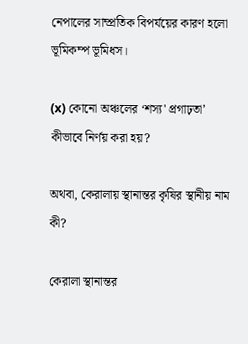নেপালের সাম্প্রতিক বিপর্যয়ের কারণ হলো ভূমিকম্প ভূমিধস।

(x) কোনো অঞ্চলের ‘শস্য' প্রগাঢ়তা’ কীভাবে নির্ণয় করা হয়?

অথবা, কেরালায় স্থানান্তর কৃষির স্থানীয় নাম কী?

কেরালা স্থানান্তর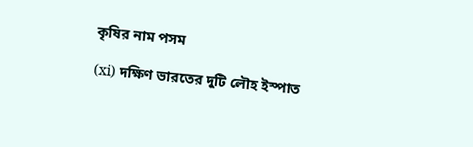কৃষির নাম পসম

(xi) দক্ষিণ ভারতের দুটি লৌহ ইস্পাত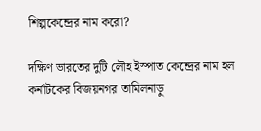শিল্পকেন্দ্রের নাম করো?

দক্ষিণ ভারতের দুটি লৌহ ইস্পাত কেন্দ্রের নাম হল কর্নাটকের বিজয়নগর তামিলনাড়ু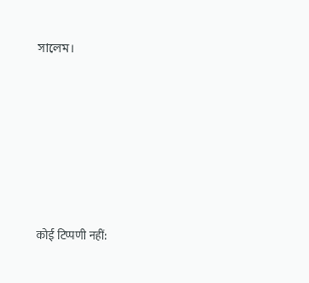সালেম।






कोई टिप्पणी नहीं: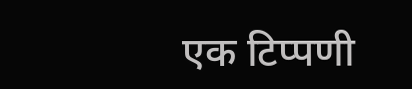एक टिप्पणी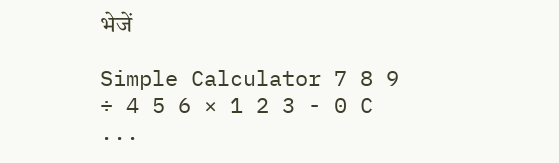भेजें

Simple Calculator 7 8 9 ÷ 4 5 6 × 1 2 3 - 0 C ...